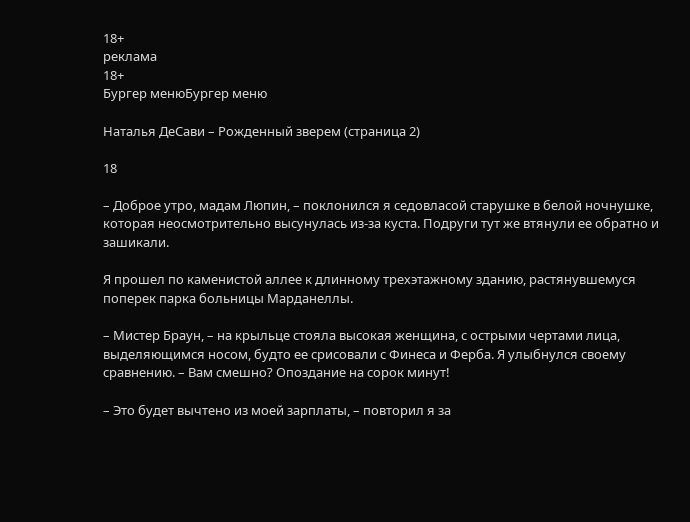18+
реклама
18+
Бургер менюБургер меню

Наталья ДеСави – Рожденный зверем (страница 2)

18

– Доброе утро, мадам Люпин, – поклонился я седовласой старушке в белой ночнушке, которая неосмотрительно высунулась из-за куста. Подруги тут же втянули ее обратно и зашикали.

Я прошел по каменистой аллее к длинному трехэтажному зданию, растянувшемуся поперек парка больницы Марданеллы.

– Мистер Браун, – на крыльце стояла высокая женщина, с острыми чертами лица, выделяющимся носом, будто ее срисовали с Финеса и Ферба. Я улыбнулся своему сравнению. – Вам смешно? Опоздание на сорок минут!

– Это будет вычтено из моей зарплаты, – повторил я за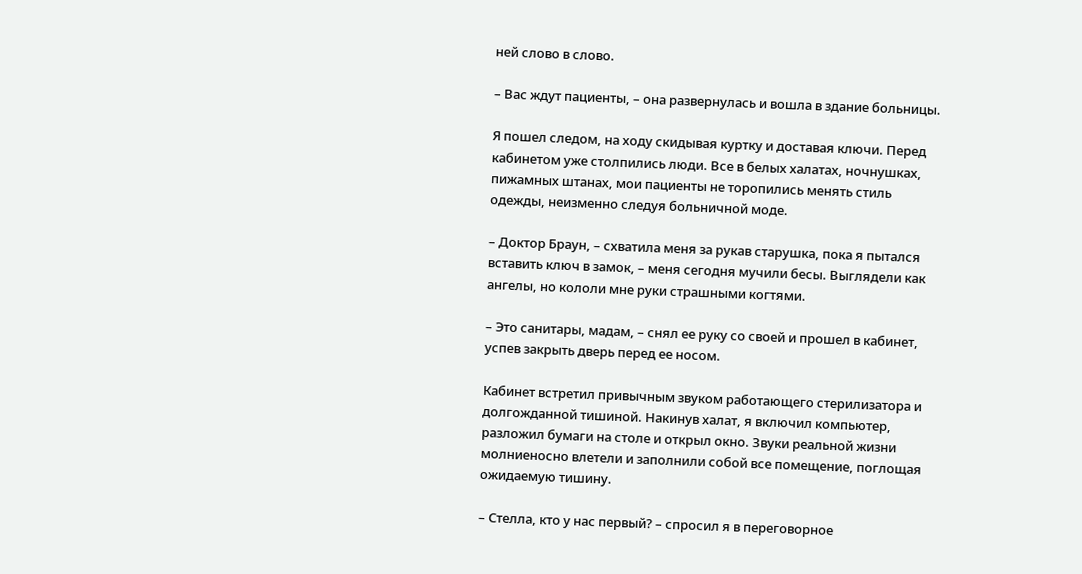ней слово в слово.

– Вас ждут пациенты, – она развернулась и вошла в здание больницы.

Я пошел следом, на ходу скидывая куртку и доставая ключи. Перед кабинетом уже столпились люди. Все в белых халатах, ночнушках, пижамных штанах, мои пациенты не торопились менять стиль одежды, неизменно следуя больничной моде.

– Доктор Браун, – схватила меня за рукав старушка, пока я пытался вставить ключ в замок, – меня сегодня мучили бесы. Выглядели как ангелы, но кололи мне руки страшными когтями.

– Это санитары, мадам, – снял ее руку со своей и прошел в кабинет, успев закрыть дверь перед ее носом.

Кабинет встретил привычным звуком работающего стерилизатора и долгожданной тишиной. Накинув халат, я включил компьютер, разложил бумаги на столе и открыл окно. Звуки реальной жизни молниеносно влетели и заполнили собой все помещение, поглощая ожидаемую тишину.

– Стелла, кто у нас первый? – спросил я в переговорное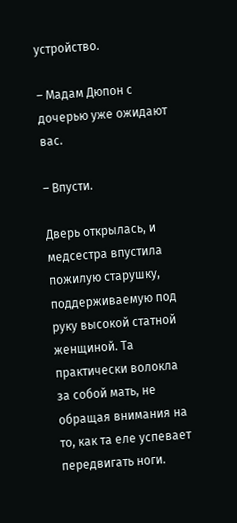устройство.

– Мадам Дюпон с дочерью уже ожидают вас.

– Впусти.

Дверь открылась, и медсестра впустила пожилую старушку, поддерживаемую под руку высокой статной женщиной. Та практически волокла за собой мать, не обращая внимания на то, как та еле успевает передвигать ноги.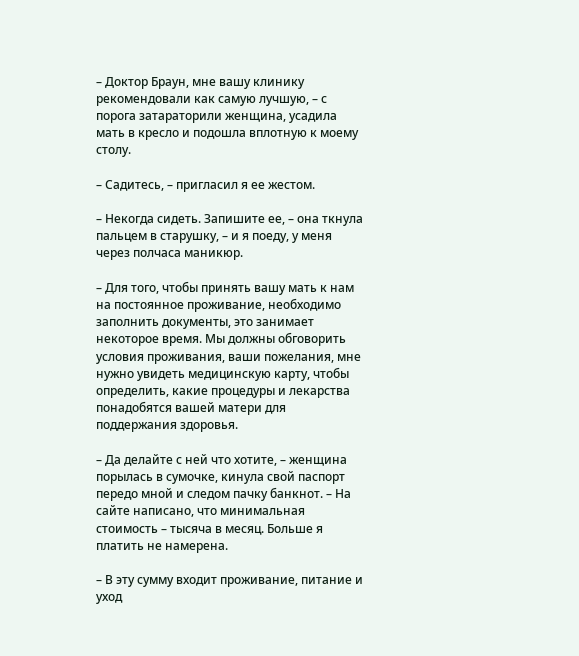– Доктор Браун, мне вашу клинику рекомендовали как самую лучшую, – с порога затараторили женщина, усадила мать в кресло и подошла вплотную к моему столу.

– Садитесь, – пригласил я ее жестом.

– Некогда сидеть. Запишите ее, – она ткнула пальцем в старушку, – и я поеду, у меня через полчаса маникюр.

– Для того, чтобы принять вашу мать к нам на постоянное проживание, необходимо заполнить документы, это занимает некоторое время. Мы должны обговорить условия проживания, ваши пожелания, мне нужно увидеть медицинскую карту, чтобы определить, какие процедуры и лекарства понадобятся вашей матери для поддержания здоровья.

– Да делайте с ней что хотите, – женщина порылась в сумочке, кинула свой паспорт передо мной и следом пачку банкнот. – На сайте написано, что минимальная стоимость – тысяча в месяц. Больше я платить не намерена.

– В эту сумму входит проживание, питание и уход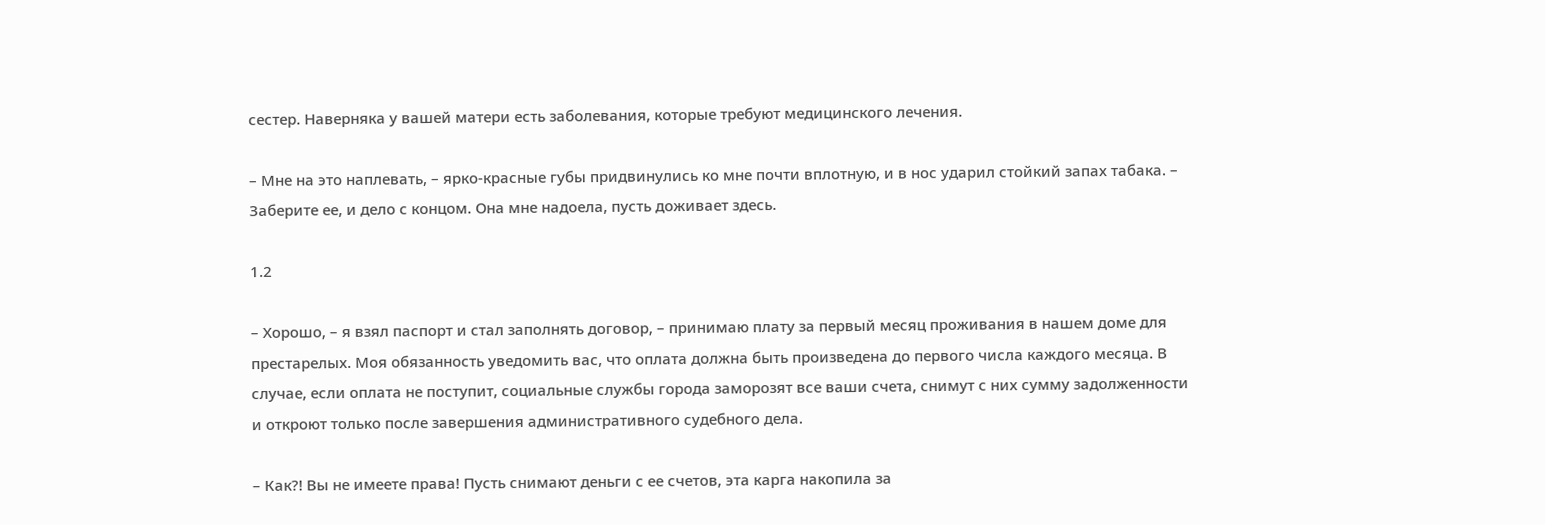сестер. Наверняка у вашей матери есть заболевания, которые требуют медицинского лечения.

– Мне на это наплевать, – ярко-красные губы придвинулись ко мне почти вплотную, и в нос ударил стойкий запах табака. – Заберите ее, и дело с концом. Она мне надоела, пусть доживает здесь.

1.2

– Хорошо, – я взял паспорт и стал заполнять договор, – принимаю плату за первый месяц проживания в нашем доме для престарелых. Моя обязанность уведомить вас, что оплата должна быть произведена до первого числа каждого месяца. В случае, если оплата не поступит, социальные службы города заморозят все ваши счета, снимут с них сумму задолженности и откроют только после завершения административного судебного дела.

– Как?! Вы не имеете права! Пусть снимают деньги с ее счетов, эта карга накопила за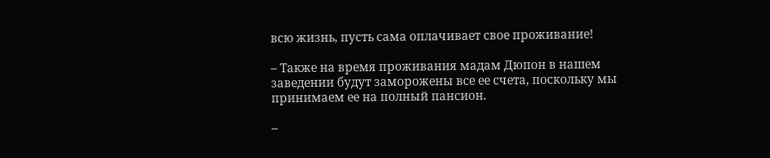всю жизнь, пусть сама оплачивает свое проживание!

– Также на время проживания мадам Дюпон в нашем заведении будут заморожены все ее счета, поскольку мы принимаем ее на полный пансион.

–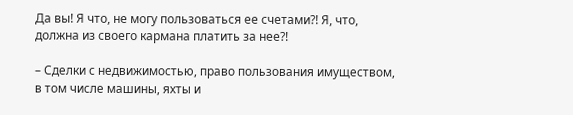Да вы! Я что, не могу пользоваться ее счетами?! Я, что, должна из своего кармана платить за нее?!

– Сделки с недвижимостью, право пользования имуществом, в том числе машины, яхты и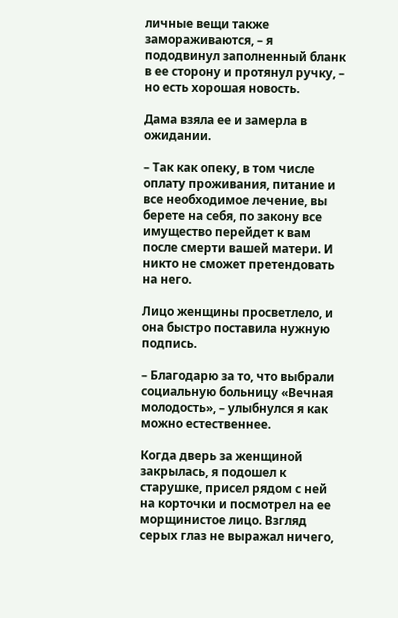личные вещи также замораживаются, – я пододвинул заполненный бланк в ее сторону и протянул ручку, – но есть хорошая новость.

Дама взяла ее и замерла в ожидании.

– Так как опеку, в том числе оплату проживания, питание и все необходимое лечение, вы берете на себя, по закону все имущество перейдет к вам после смерти вашей матери. И никто не сможет претендовать на него.

Лицо женщины просветлело, и она быстро поставила нужную подпись.

– Благодарю за то, что выбрали социальную больницу «Вечная молодость», – улыбнулся я как можно естественнее.

Когда дверь за женщиной закрылась, я подошел к старушке, присел рядом с ней на корточки и посмотрел на ее морщинистое лицо. Взгляд серых глаз не выражал ничего,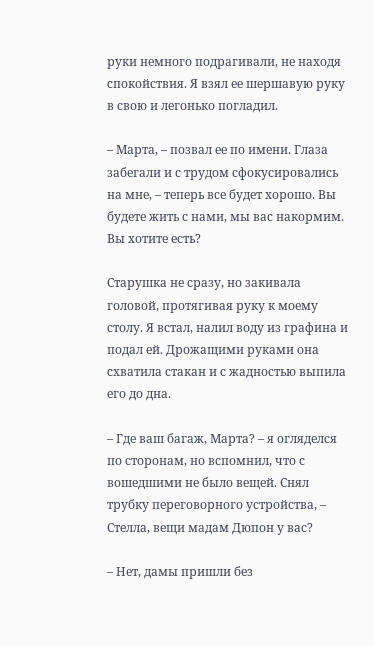руки немного подрагивали, не находя спокойствия. Я взял ее шершавую руку в свою и легонько погладил.

– Марта, – позвал ее по имени. Глаза забегали и с трудом сфокусировались на мне, – теперь все будет хорошо. Вы будете жить с нами, мы вас накормим. Вы хотите есть?

Старушка не сразу, но закивала головой, протягивая руку к моему столу. Я встал, налил воду из графина и подал ей. Дрожащими руками она схватила стакан и с жадностью выпила его до дна.

– Где ваш багаж, Марта? – я огляделся по сторонам, но вспомнил, что с вошедшими не было вещей. Снял трубку переговорного устройства, – Стелла, вещи мадам Дюпон у вас?

– Нет, дамы пришли без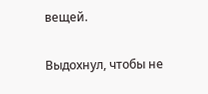вещей.

Выдохнул, чтобы не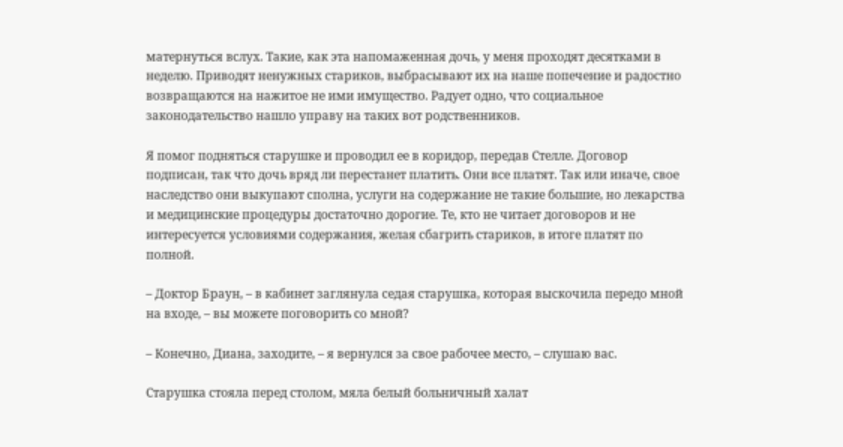матернуться вслух. Такие, как эта напомаженная дочь, у меня проходят десятками в неделю. Приводят ненужных стариков, выбрасывают их на наше попечение и радостно возвращаются на нажитое не ими имущество. Радует одно, что социальное законодательство нашло управу на таких вот родственников.

Я помог подняться старушке и проводил ее в коридор, передав Стелле. Договор подписан, так что дочь вряд ли перестанет платить. Они все платят. Так или иначе, свое наследство они выкупают сполна, услуги на содержание не такие большие, но лекарства и медицинские процедуры достаточно дорогие. Те, кто не читает договоров и не интересуется условиями содержания, желая сбагрить стариков, в итоге платят по полной.

– Доктор Браун, – в кабинет заглянула седая старушка, которая выскочила передо мной на входе, – вы можете поговорить со мной?

– Конечно, Диана, заходите, – я вернулся за свое рабочее место, – слушаю вас.

Старушка стояла перед столом, мяла белый больничный халат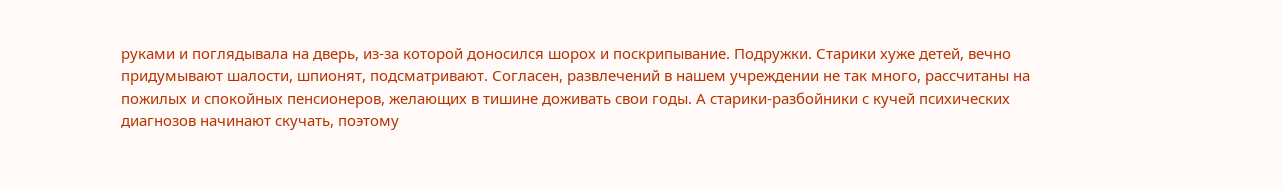руками и поглядывала на дверь, из-за которой доносился шорох и поскрипывание. Подружки. Старики хуже детей, вечно придумывают шалости, шпионят, подсматривают. Согласен, развлечений в нашем учреждении не так много, рассчитаны на пожилых и спокойных пенсионеров, желающих в тишине доживать свои годы. А старики-разбойники с кучей психических диагнозов начинают скучать, поэтому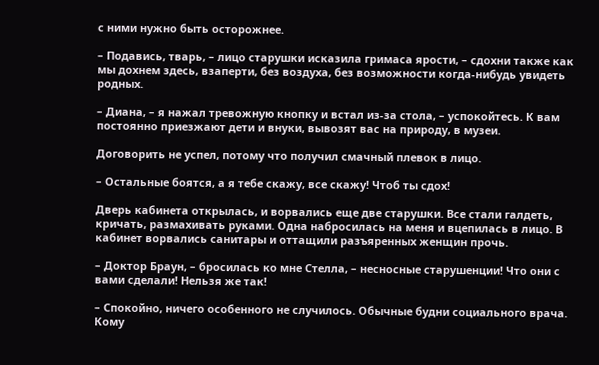с ними нужно быть осторожнее.

– Подавись, тварь, – лицо старушки исказила гримаса ярости, – сдохни также как мы дохнем здесь, взаперти, без воздуха, без возможности когда-нибудь увидеть родных.

– Диана, – я нажал тревожную кнопку и встал из-за стола, – успокойтесь. К вам постоянно приезжают дети и внуки, вывозят вас на природу, в музеи.

Договорить не успел, потому что получил смачный плевок в лицо.

– Остальные боятся, а я тебе скажу, все скажу! Чтоб ты сдох!

Дверь кабинета открылась, и ворвались еще две старушки. Все стали галдеть, кричать, размахивать руками. Одна набросилась на меня и вцепилась в лицо. В кабинет ворвались санитары и оттащили разъяренных женщин прочь.

– Доктор Браун, – бросилась ко мне Стелла, – несносные старушенции! Что они с вами сделали! Нельзя же так!

– Спокойно, ничего особенного не случилось. Обычные будни социального врача. Кому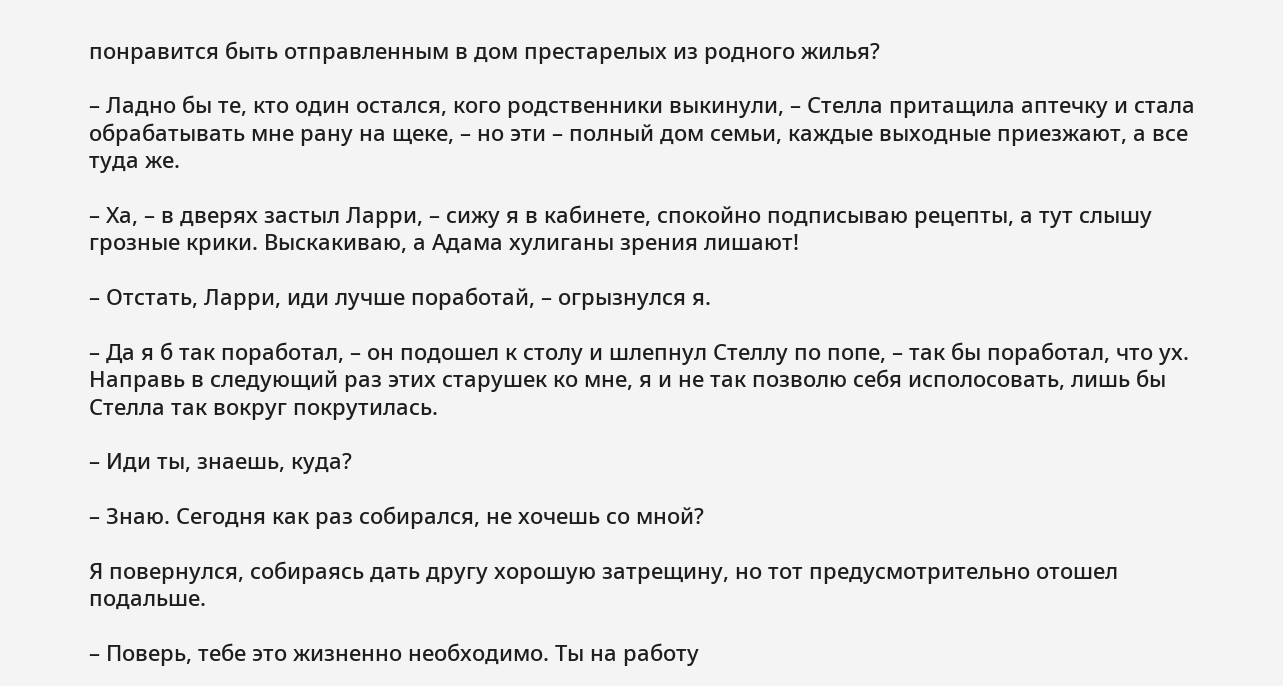понравится быть отправленным в дом престарелых из родного жилья?

– Ладно бы те, кто один остался, кого родственники выкинули, – Стелла притащила аптечку и стала обрабатывать мне рану на щеке, – но эти – полный дом семьи, каждые выходные приезжают, а все туда же.

– Ха, – в дверях застыл Ларри, – сижу я в кабинете, спокойно подписываю рецепты, а тут слышу грозные крики. Выскакиваю, а Адама хулиганы зрения лишают!

– Отстать, Ларри, иди лучше поработай, – огрызнулся я.

– Да я б так поработал, – он подошел к столу и шлепнул Стеллу по попе, – так бы поработал, что ух. Направь в следующий раз этих старушек ко мне, я и не так позволю себя исполосовать, лишь бы Стелла так вокруг покрутилась.

– Иди ты, знаешь, куда?

– Знаю. Сегодня как раз собирался, не хочешь со мной?

Я повернулся, собираясь дать другу хорошую затрещину, но тот предусмотрительно отошел подальше.

– Поверь, тебе это жизненно необходимо. Ты на работу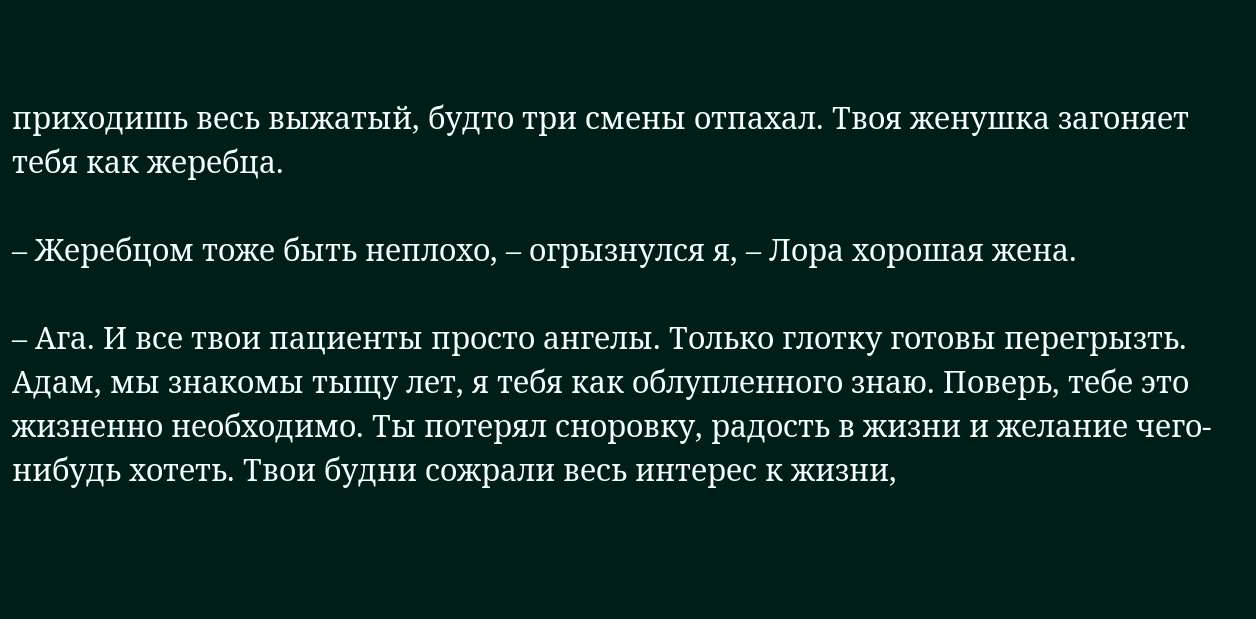приходишь весь выжатый, будто три смены отпахал. Твоя женушка загоняет тебя как жеребца.

– Жеребцом тоже быть неплохо, – огрызнулся я, – Лора хорошая жена.

– Ага. И все твои пациенты просто ангелы. Только глотку готовы перегрызть. Адам, мы знакомы тыщу лет, я тебя как облупленного знаю. Поверь, тебе это жизненно необходимо. Ты потерял сноровку, радость в жизни и желание чего-нибудь хотеть. Твои будни сожрали весь интерес к жизни,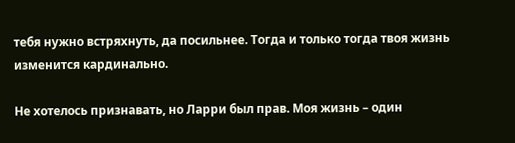тебя нужно встряхнуть, да посильнее. Тогда и только тогда твоя жизнь изменится кардинально.

Не хотелось признавать, но Ларри был прав. Моя жизнь – один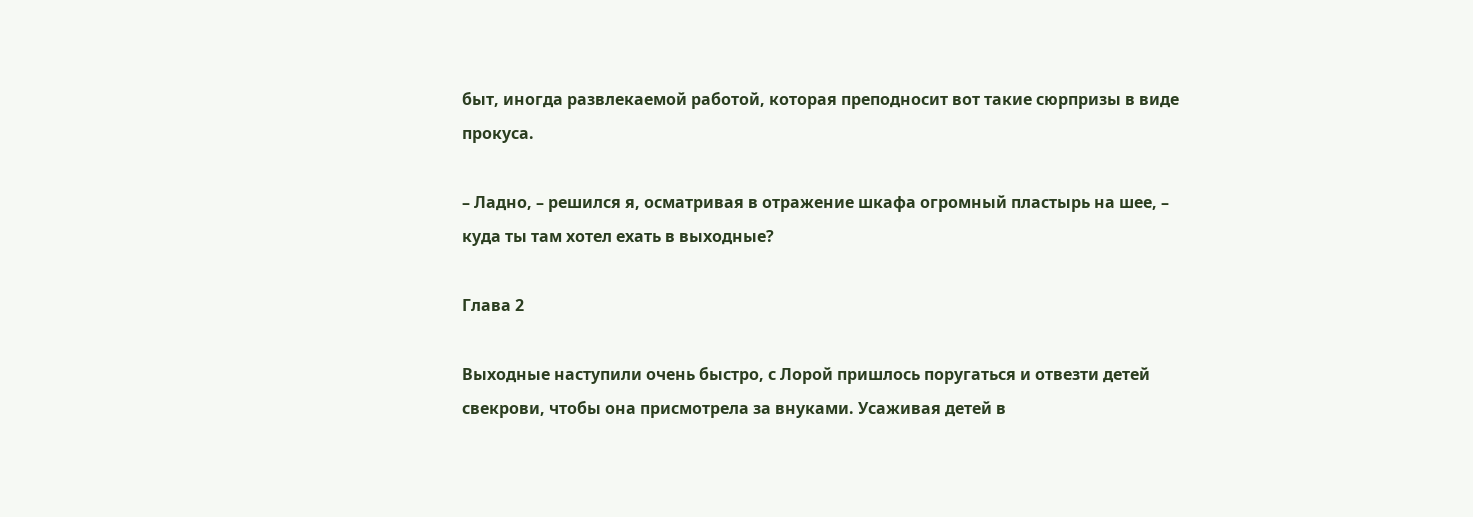быт, иногда развлекаемой работой, которая преподносит вот такие сюрпризы в виде прокуса.

– Ладно, – решился я, осматривая в отражение шкафа огромный пластырь на шее, – куда ты там хотел ехать в выходные?

Глава 2

Выходные наступили очень быстро, с Лорой пришлось поругаться и отвезти детей свекрови, чтобы она присмотрела за внуками. Усаживая детей в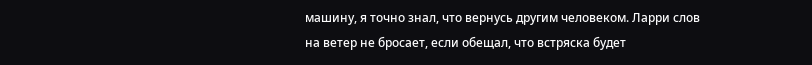машину, я точно знал, что вернусь другим человеком. Ларри слов на ветер не бросает, если обещал, что встряска будет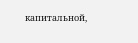капитальной,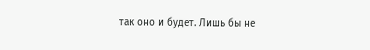так оно и будет. Лишь бы не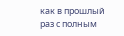как в прошлый раз с полным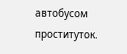автобусом проституток.